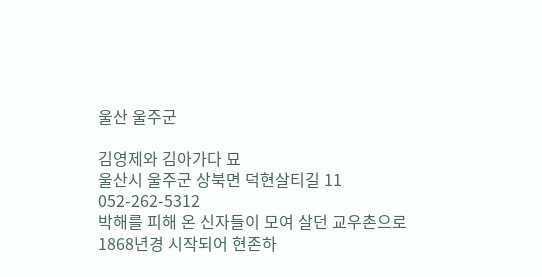울산 울주군

김영제와 김아가다 묘
울산시 울주군 상북면 덕현살티길 11
052-262-5312
박해를 피해 온 신자들이 모여 살던 교우촌으로 1868년경 시작되어 현존하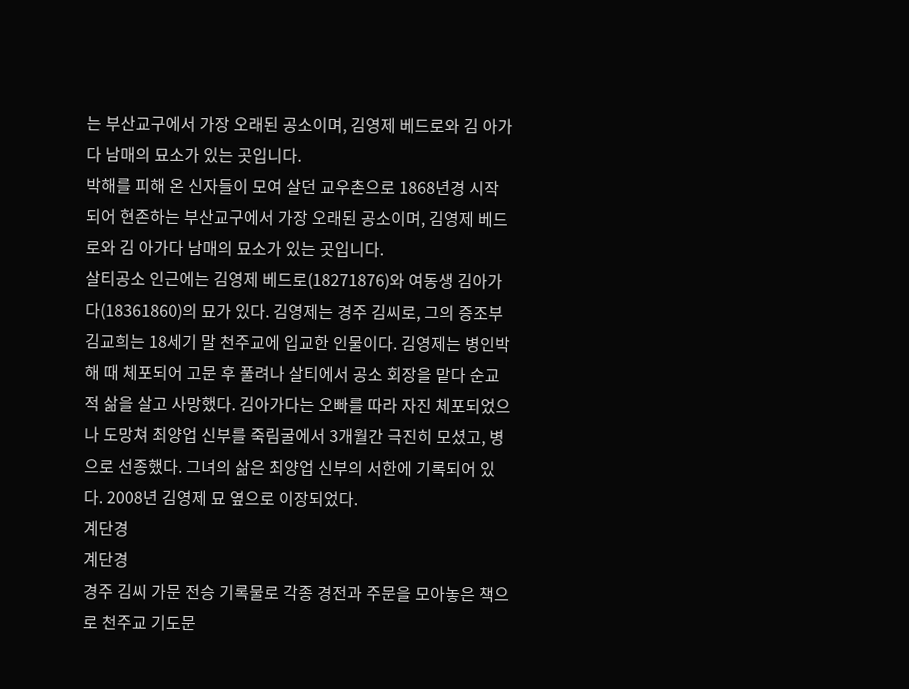는 부산교구에서 가장 오래된 공소이며, 김영제 베드로와 김 아가다 남매의 묘소가 있는 곳입니다.
박해를 피해 온 신자들이 모여 살던 교우촌으로 1868년경 시작되어 현존하는 부산교구에서 가장 오래된 공소이며, 김영제 베드로와 김 아가다 남매의 묘소가 있는 곳입니다.
살티공소 인근에는 김영제 베드로(18271876)와 여동생 김아가다(18361860)의 묘가 있다. 김영제는 경주 김씨로, 그의 증조부 김교희는 18세기 말 천주교에 입교한 인물이다. 김영제는 병인박해 때 체포되어 고문 후 풀려나 살티에서 공소 회장을 맡다 순교적 삶을 살고 사망했다. 김아가다는 오빠를 따라 자진 체포되었으나 도망쳐 최양업 신부를 죽림굴에서 3개월간 극진히 모셨고, 병으로 선종했다. 그녀의 삶은 최양업 신부의 서한에 기록되어 있다. 2008년 김영제 묘 옆으로 이장되었다.
계단경
계단경
경주 김씨 가문 전승 기록물로 각종 경전과 주문을 모아놓은 책으로 천주교 기도문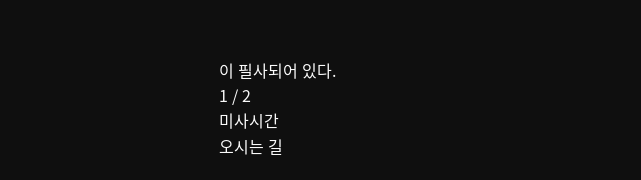이 필사되어 있다.
1 / 2
미사시간
오시는 길